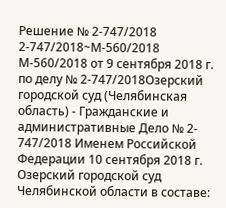Решение № 2-747/2018 2-747/2018~М-560/2018 М-560/2018 от 9 сентября 2018 г. по делу № 2-747/2018Озерский городской суд (Челябинская область) - Гражданские и административные Дело № 2- 747/2018 Именем Российской Федерации 10 сентября 2018 г. Озерский городской суд Челябинской области в составе: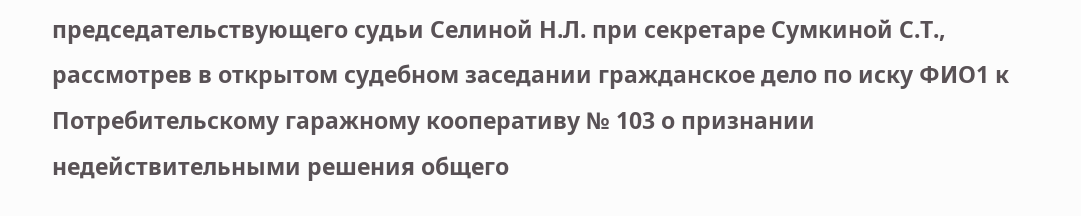председательствующего судьи Селиной Н.Л. при секретаре Сумкиной С.Т., рассмотрев в открытом судебном заседании гражданское дело по иску ФИО1 к Потребительскому гаражному кооперативу № 103 о признании недействительными решения общего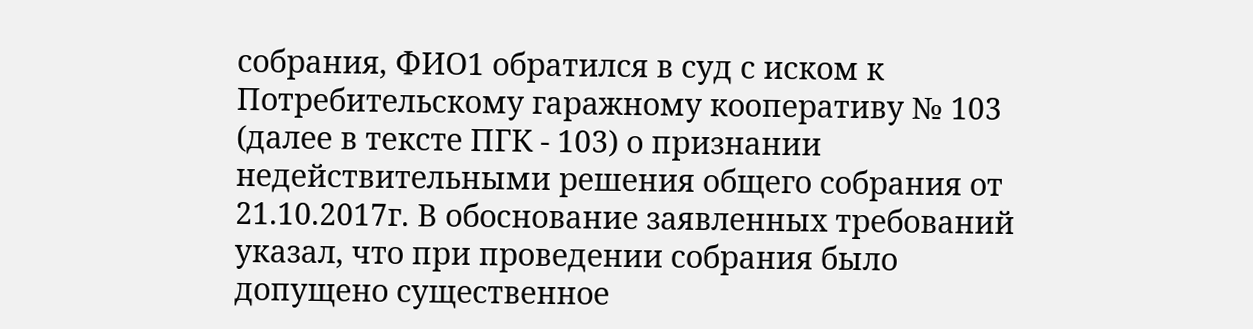собрания, ФИО1 обратился в суд с иском к Потребительскому гаражному кооперативу № 103 (далее в тексте ПГК - 103) о признании недействительными решения общего собрания от 21.10.2017г. В обоснование заявленных требований указал, что при проведении собрания было допущено существенное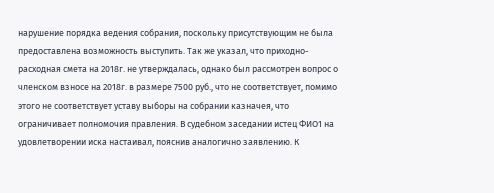нарушение порядка ведения собрания, поскольку присутствующим не была предоставлена возможность выступить. Так же указал, что приходно-расходная смета на 2018г. не утверждалась, однако был рассмотрен вопрос о членском взносе на 2018г. в размере 7500 руб., что не соответствует, помимо этого не соответствует уставу выборы на собрании казначея, что ограничивает полномочия правления. В судебном заседании истец ФИО1 на удовлетворении иска настаивал, пояснив аналогично заявлению. К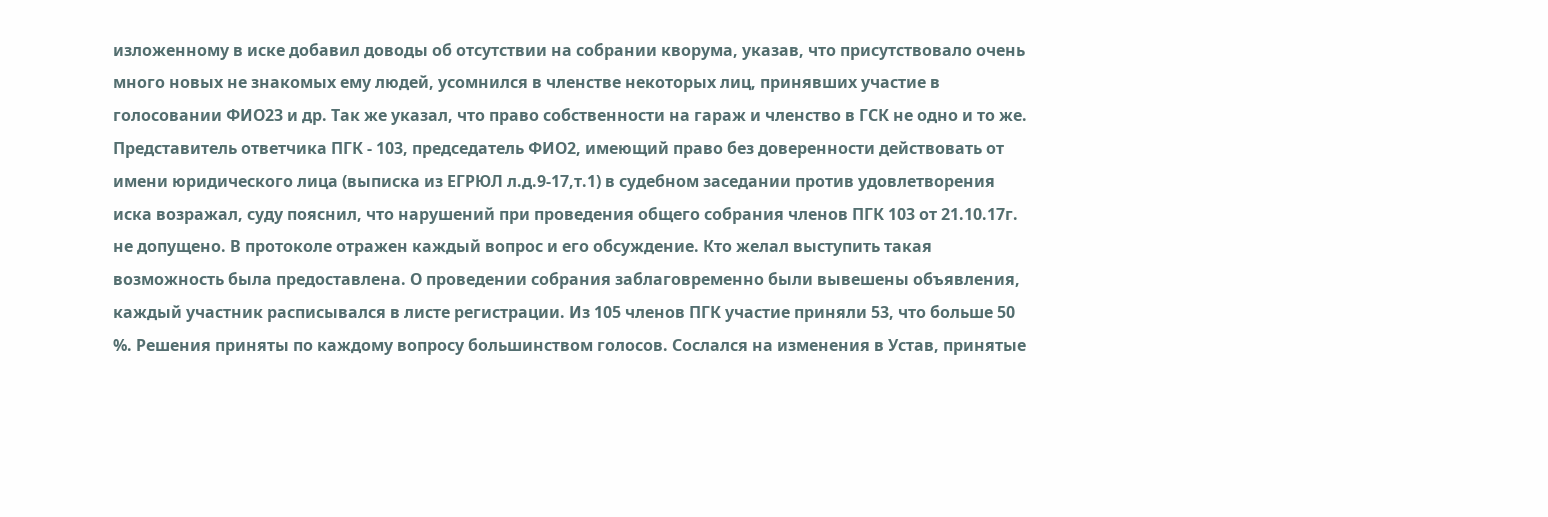изложенному в иске добавил доводы об отсутствии на собрании кворума, указав, что присутствовало очень много новых не знакомых ему людей, усомнился в членстве некоторых лиц, принявших участие в голосовании ФИО23 и др. Так же указал, что право собственности на гараж и членство в ГСК не одно и то же. Представитель ответчика ПГК - 103, председатель ФИО2, имеющий право без доверенности действовать от имени юридического лица (выписка из ЕГРЮЛ л.д.9-17,т.1) в судебном заседании против удовлетворения иска возражал, суду пояснил, что нарушений при проведения общего собрания членов ПГК 103 от 21.10.17г. не допущено. В протоколе отражен каждый вопрос и его обсуждение. Кто желал выступить такая возможность была предоставлена. О проведении собрания заблаговременно были вывешены объявления, каждый участник расписывался в листе регистрации. Из 105 членов ПГК участие приняли 53, что больше 50 %. Решения приняты по каждому вопросу большинством голосов. Сослался на изменения в Устав, принятые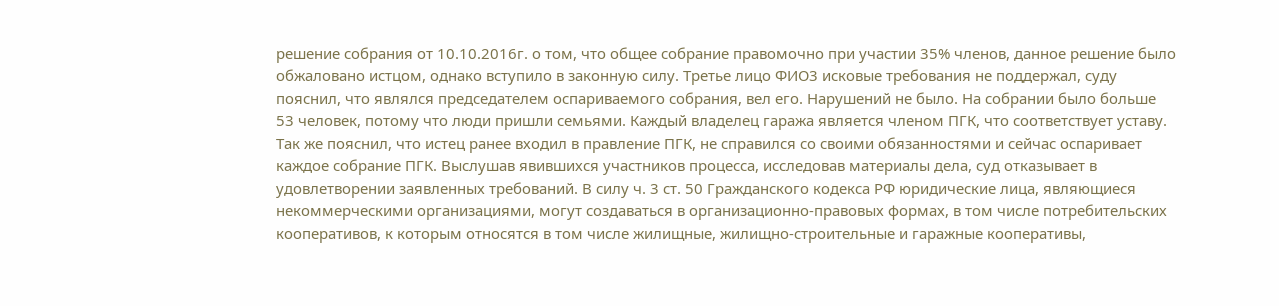решение собрания от 10.10.2016г. о том, что общее собрание правомочно при участии 35% членов, данное решение было обжаловано истцом, однако вступило в законную силу. Третье лицо ФИО3 исковые требования не поддержал, суду пояснил, что являлся председателем оспариваемого собрания, вел его. Нарушений не было. На собрании было больше 53 человек, потому что люди пришли семьями. Каждый владелец гаража является членом ПГК, что соответствует уставу. Так же пояснил, что истец ранее входил в правление ПГК, не справился со своими обязанностями и сейчас оспаривает каждое собрание ПГК. Выслушав явившихся участников процесса, исследовав материалы дела, суд отказывает в удовлетворении заявленных требований. В силу ч. 3 ст. 50 Гражданского кодекса РФ юридические лица, являющиеся некоммерческими организациями, могут создаваться в организационно-правовых формах, в том числе потребительских кооперативов, к которым относятся в том числе жилищные, жилищно-строительные и гаражные кооперативы,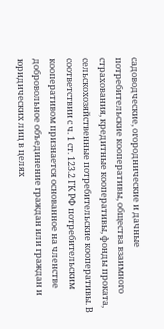садоводческие, огороднические и дачные потребительские кооперативы, общества взаимного страхования, кредитные кооперативы, фонды проката, сельскохозяйственные потребительские кооперативы. В соответствии с ч. 1 ст. 123.2 ГК РФ потребительским кооперативом признается основанное на членстве добровольное объединение граждан или граждан и юридических лиц в целях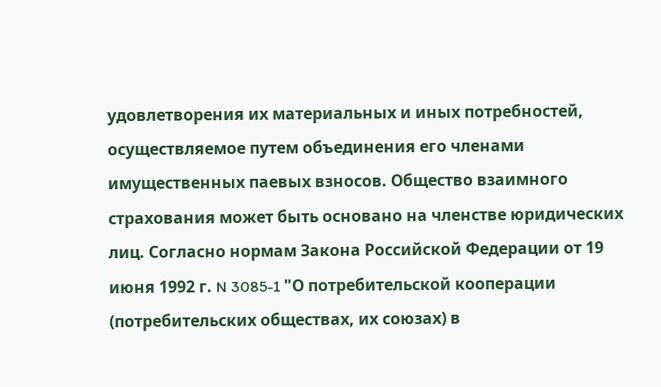удовлетворения их материальных и иных потребностей, осуществляемое путем объединения его членами имущественных паевых взносов. Общество взаимного страхования может быть основано на членстве юридических лиц. Согласно нормам Закона Российской Федерации от 19 июня 1992 г. N 3085-1 "О потребительской кооперации (потребительских обществах, их союзах) в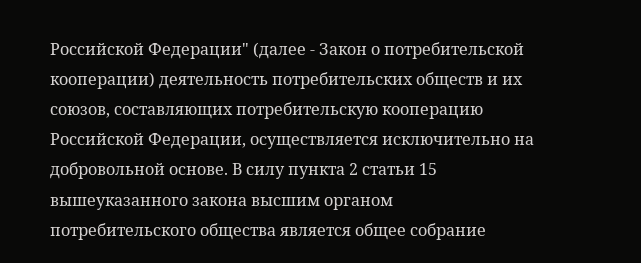Российской Федерации" (далее - Закон о потребительской кооперации) деятельность потребительских обществ и их союзов, составляющих потребительскую кооперацию Российской Федерации, осуществляется исключительно на добровольной основе. В силу пункта 2 статьи 15 вышеуказанного закона высшим органом потребительского общества является общее собрание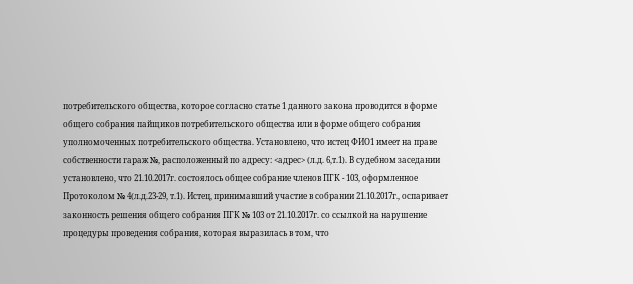потребительского общества, которое согласно статье 1 данного закона проводится в форме общего собрания пайщиков потребительского общества или в форме общего собрания уполномоченных потребительского общества. Установлено, что истец ФИО1 имеет на праве собственности гараж №, расположенный по адресу: <адрес> (л.д. 6,т.1). В судебном заседании установлено, что 21.10.2017г. состоялось общее собрание членов ПГК - 103, оформленное Протоколом № 4(л.д.23-29, т.1). Истец, принимавший участие в собрании 21.10.2017г., оспаривает законность решения общего собрания ПГК № 103 от 21.10.2017г. со ссылкой на нарушение процедуры проведения собрания, которая выразилась в том, что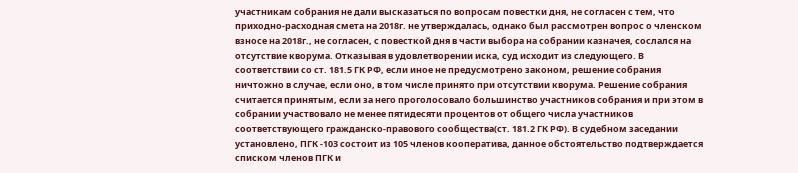участникам собрания не дали высказаться по вопросам повестки дня, не согласен с тем, что приходно-расходная смета на 2018г. не утверждалась, однако был рассмотрен вопрос о членском взносе на 2018г., не согласен, с повесткой дня в части выбора на собрании казначея, сослался на отсутствие кворума. Отказывая в удовлетворении иска, суд исходит из следующего. В соответствии со ст. 181.5 ГК РФ, если иное не предусмотрено законом, решение собрания ничтожно в случае, если оно, в том числе принято при отсутствии кворума. Решение собрания считается принятым, если за него проголосовало большинство участников собрания и при этом в собрании участвовало не менее пятидесяти процентов от общего числа участников соответствующего гражданско-правового сообщества(ст. 181.2 ГК РФ). В судебном заседании установлено, ПГК -103 состоит из 105 членов кооператива, данное обстоятельство подтверждается списком членов ПГК и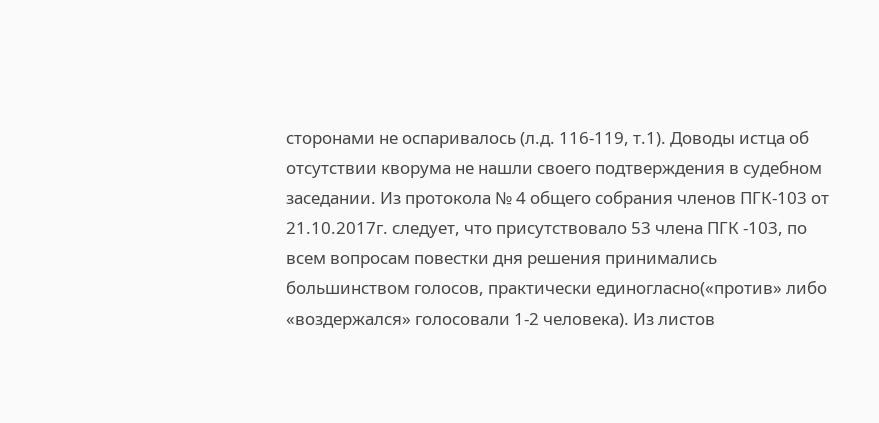сторонами не оспаривалось (л.д. 116-119, т.1). Доводы истца об отсутствии кворума не нашли своего подтверждения в судебном заседании. Из протокола № 4 общего собрания членов ПГК-103 от 21.10.2017г. следует, что присутствовало 53 члена ПГК -103, по всем вопросам повестки дня решения принимались большинством голосов, практически единогласно(«против» либо «воздержался» голосовали 1-2 человека). Из листов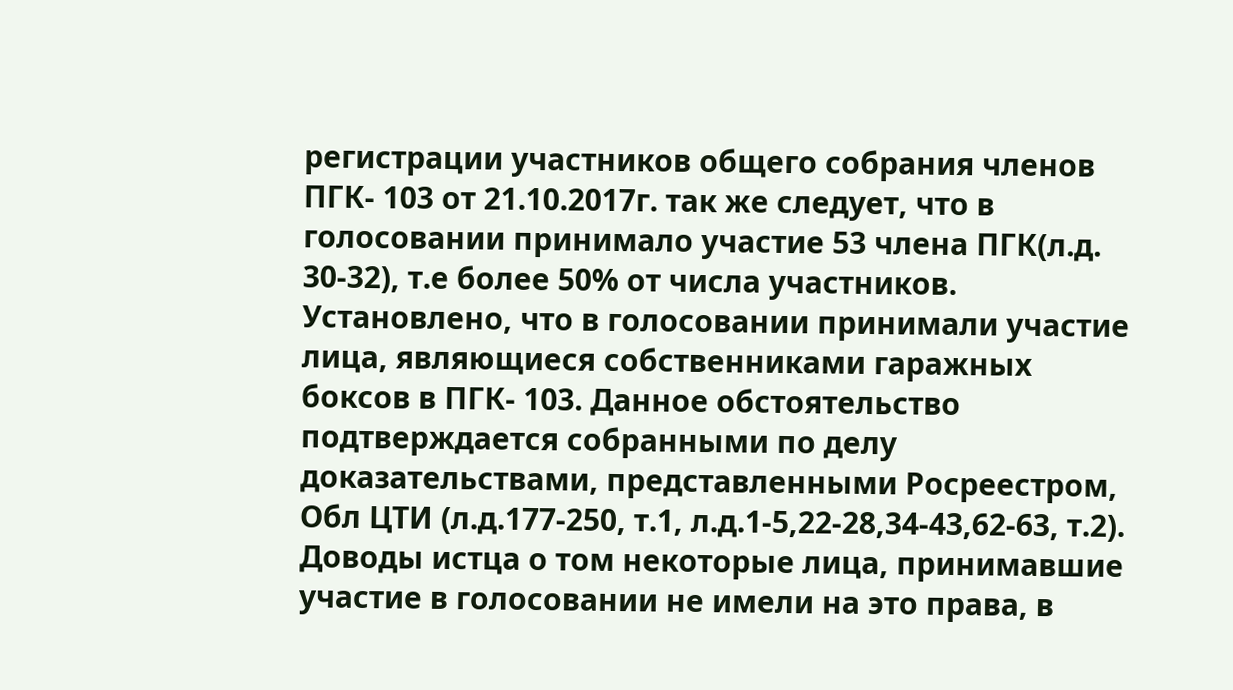регистрации участников общего собрания членов ПГК- 103 от 21.10.2017г. так же следует, что в голосовании принимало участие 53 члена ПГК(л.д. 30-32), т.е более 50% от числа участников. Установлено, что в голосовании принимали участие лица, являющиеся собственниками гаражных боксов в ПГК- 103. Данное обстоятельство подтверждается собранными по делу доказательствами, представленными Росреестром, Обл ЦТИ (л.д.177-250, т.1, л.д.1-5,22-28,34-43,62-63, т.2). Доводы истца о том некоторые лица, принимавшие участие в голосовании не имели на это права, в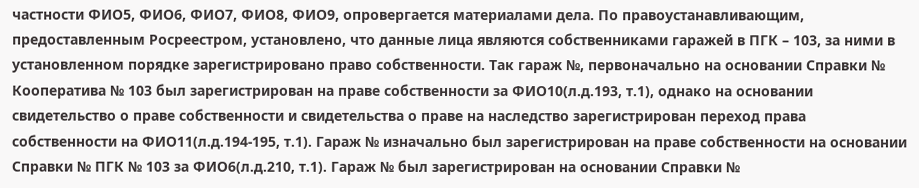частности ФИО5, ФИО6, ФИО7, ФИО8, ФИО9, опровергается материалами дела. По правоустанавливающим, предоставленным Росреестром, установлено, что данные лица являются собственниками гаражей в ПГК – 103, за ними в установленном порядке зарегистрировано право собственности. Так гараж №, первоначально на основании Справки № Кооператива № 103 был зарегистрирован на праве собственности за ФИО10(л.д.193, т.1), однако на основании свидетельство о праве собственности и свидетельства о праве на наследство зарегистрирован переход права собственности на ФИО11(л.д.194-195, т.1). Гараж № изначально был зарегистрирован на праве собственности на основании Справки № ПГК № 103 за ФИО6(л.д.210, т.1). Гараж № был зарегистрирован на основании Справки №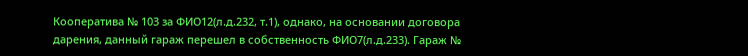Кооператива № 103 за ФИО12(л.д.232, т.1), однако, на основании договора дарения, данный гараж перешел в собственность ФИО7(л.д.233). Гараж №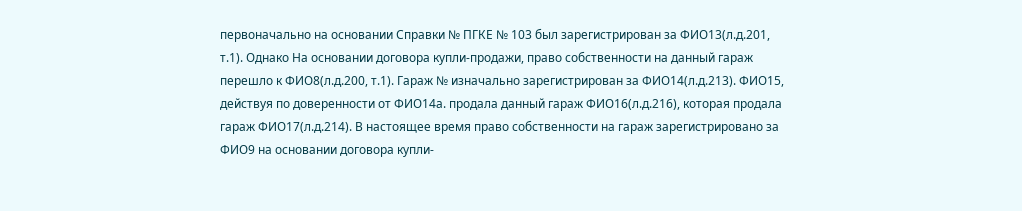первоначально на основании Справки № ПГКЕ № 103 был зарегистрирован за ФИО13(л.д.201, т.1). Однако На основании договора купли-продажи, право собственности на данный гараж перешло к ФИО8(л.д.200, т.1). Гараж № изначально зарегистрирован за ФИО14(л.д.213). ФИО15, действуя по доверенности от ФИО14а. продала данный гараж ФИО16(л.д.216), которая продала гараж ФИО17(л.д.214). В настоящее время право собственности на гараж зарегистрировано за ФИО9 на основании договора купли-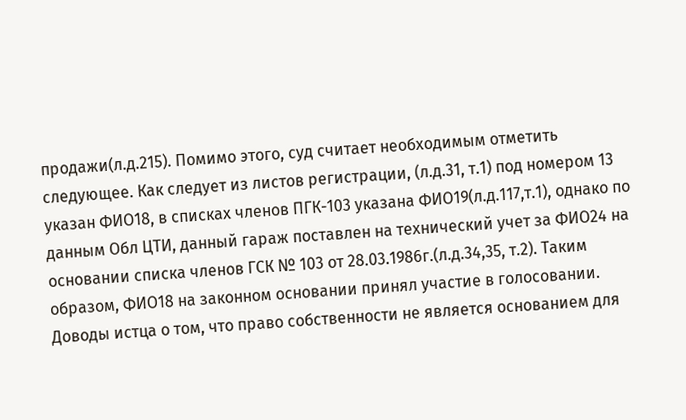продажи(л.д.215). Помимо этого, суд считает необходимым отметить следующее. Как следует из листов регистрации, (л.д.31, т.1) под номером 13 указан ФИО18, в списках членов ПГК-103 указана ФИО19(л.д.117,т.1), однако по данным Обл ЦТИ, данный гараж поставлен на технический учет за ФИО24 на основании списка членов ГСК № 103 от 28.03.1986г.(л.д.34,35, т.2). Таким образом, ФИО18 на законном основании принял участие в голосовании. Доводы истца о том, что право собственности не является основанием для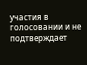участия в голосовании и не подтверждает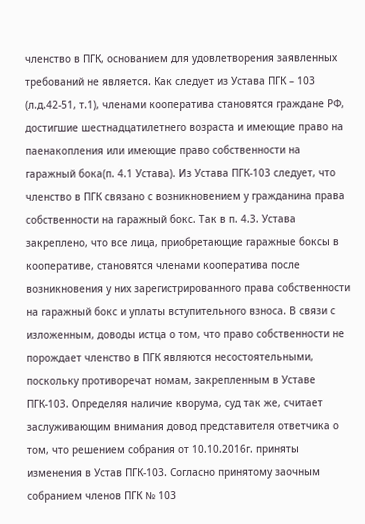членство в ПГК, основанием для удовлетворения заявленных требований не является. Как следует из Устава ПГК – 103 (л.д.42-51, т.1), членами кооператива становятся граждане РФ, достигшие шестнадцатилетнего возраста и имеющие право на паенакопления или имеющие право собственности на гаражный бока(п. 4.1 Устава). Из Устава ПГК-103 следует, что членство в ПГК связано с возникновением у гражданина права собственности на гаражный бокс. Так в п. 4.3. Устава закреплено, что все лица, приобретающие гаражные боксы в кооперативе, становятся членами кооператива после возникновения у них зарегистрированного права собственности на гаражный бокс и уплаты вступительного взноса. В связи с изложенным, доводы истца о том, что право собственности не порождает членство в ПГК являются несостоятельными, поскольку противоречат номам, закрепленным в Уставе ПГК-103. Определяя наличие кворума, суд так же, считает заслуживающим внимания довод представителя ответчика о том, что решением собрания от 10.10.2016г. приняты изменения в Устав ПГК-103. Согласно принятому заочным собранием членов ПГК № 103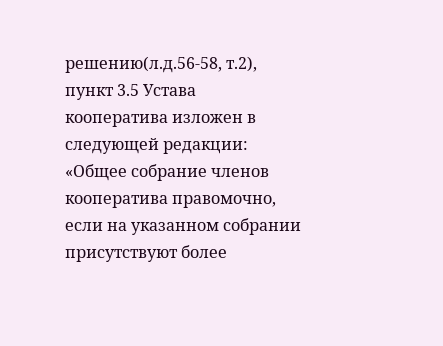решению(л.д.56-58, т.2), пункт 3.5 Устава кооператива изложен в следующей редакции: «Общее собрание членов кооператива правомочно, если на указанном собрании присутствуют более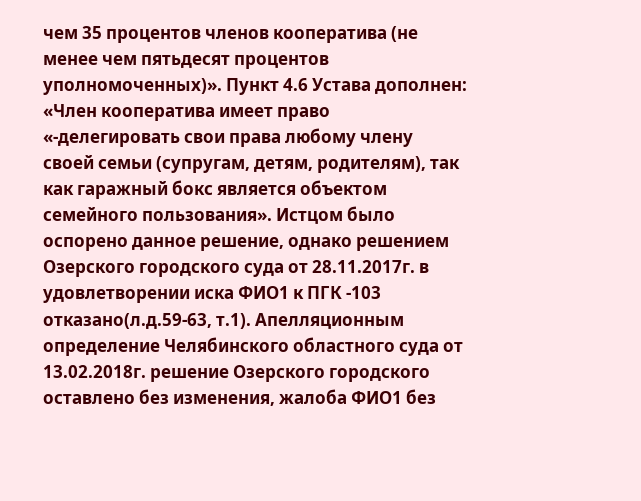чем 35 процентов членов кооператива (не менее чем пятьдесят процентов уполномоченных)». Пункт 4.6 Устава дополнен: «Член кооператива имеет право «-делегировать свои права любому члену своей семьи (супругам, детям, родителям), так как гаражный бокс является объектом семейного пользования». Истцом было оспорено данное решение, однако решением Озерского городского суда от 28.11.2017г. в удовлетворении иска ФИО1 к ПГК -103 отказано(л.д.59-63, т.1). Апелляционным определение Челябинского областного суда от 13.02.2018г. решение Озерского городского оставлено без изменения, жалоба ФИО1 без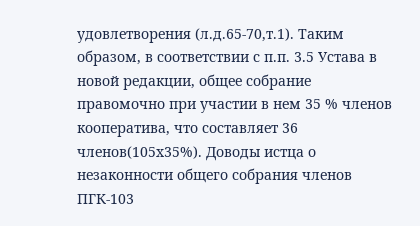удовлетворения (л.д.65-70,т.1). Таким образом, в соответствии с п.п. 3.5 Устава в новой редакции, общее собрание правомочно при участии в нем 35 % членов кооператива, что составляет 36 членов(105х35%). Доводы истца о незаконности общего собрания членов ПГК-103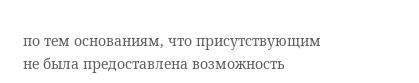по тем основаниям, что присутствующим не была предоставлена возможность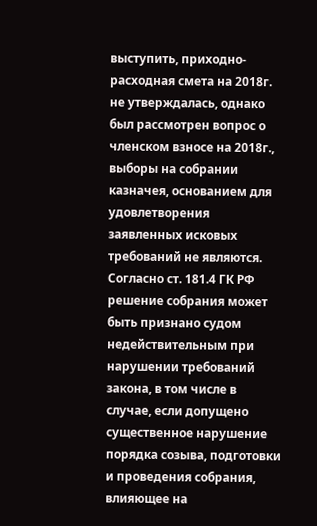выступить, приходно-расходная смета на 2018г. не утверждалась, однако был рассмотрен вопрос о членском взносе на 2018г., выборы на собрании казначея, основанием для удовлетворения заявленных исковых требований не являются. Согласно ст. 181.4 ГК РФ решение собрания может быть признано судом недействительным при нарушении требований закона, в том числе в случае, если допущено существенное нарушение порядка созыва, подготовки и проведения собрания, влияющее на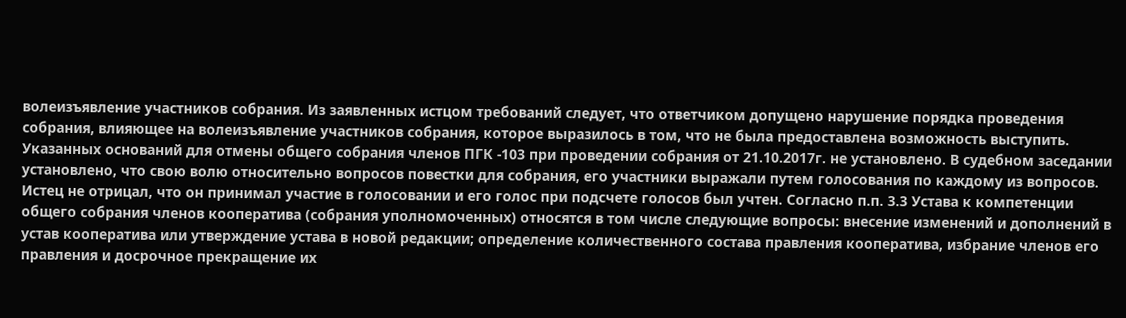волеизъявление участников собрания. Из заявленных истцом требований следует, что ответчиком допущено нарушение порядка проведения собрания, влияющее на волеизъявление участников собрания, которое выразилось в том, что не была предоставлена возможность выступить. Указанных оснований для отмены общего собрания членов ПГК -103 при проведении собрания от 21.10.2017г. не установлено. В судебном заседании установлено, что свою волю относительно вопросов повестки для собрания, его участники выражали путем голосования по каждому из вопросов. Истец не отрицал, что он принимал участие в голосовании и его голос при подсчете голосов был учтен. Согласно п.п. 3.3 Устава к компетенции общего собрания членов кооператива (собрания уполномоченных) относятся в том числе следующие вопросы: внесение изменений и дополнений в устав кооператива или утверждение устава в новой редакции; определение количественного состава правления кооператива, избрание членов его правления и досрочное прекращение их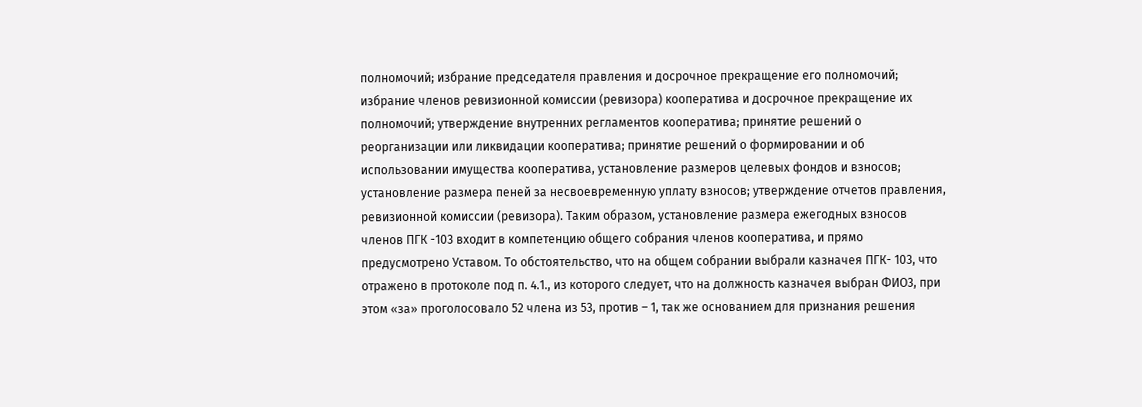полномочий; избрание председателя правления и досрочное прекращение его полномочий; избрание членов ревизионной комиссии (ревизора) кооператива и досрочное прекращение их полномочий; утверждение внутренних регламентов кооператива; принятие решений о реорганизации или ликвидации кооператива; принятие решений о формировании и об использовании имущества кооператива, установление размеров целевых фондов и взносов; установление размера пеней за несвоевременную уплату взносов; утверждение отчетов правления, ревизионной комиссии (ревизора). Таким образом, установление размера ежегодных взносов членов ПГК -103 входит в компетенцию общего собрания членов кооператива, и прямо предусмотрено Уставом. То обстоятельство, что на общем собрании выбрали казначея ПГК- 103, что отражено в протоколе под п. 4.1., из которого следует, что на должность казначея выбран ФИО3, при этом «за» проголосовало 52 члена из 53, против – 1, так же основанием для признания решения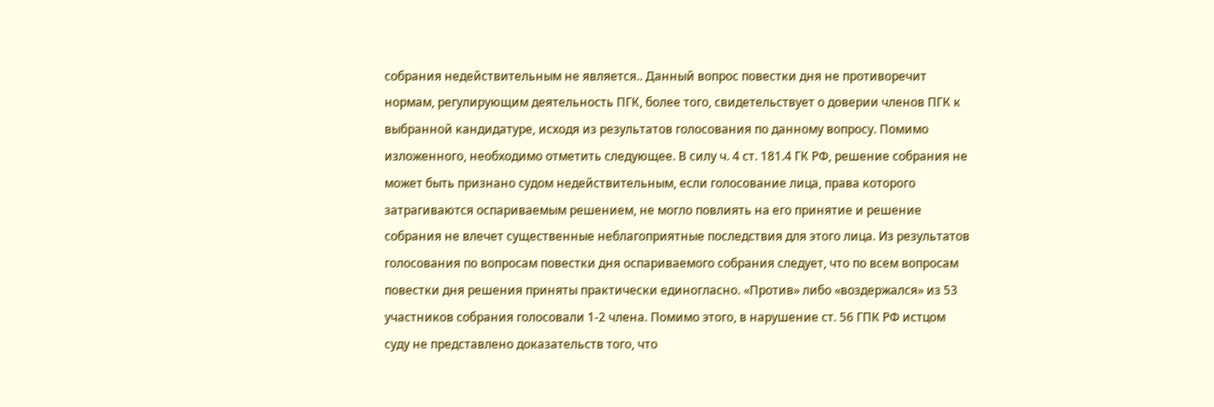собрания недействительным не является.. Данный вопрос повестки дня не противоречит нормам, регулирующим деятельность ПГК, более того, свидетельствует о доверии членов ПГК к выбранной кандидатуре, исходя из результатов голосования по данному вопросу. Помимо изложенного, необходимо отметить следующее. В силу ч. 4 ст. 181.4 ГК РФ, решение собрания не может быть признано судом недействительным, если голосование лица, права которого затрагиваются оспариваемым решением, не могло повлиять на его принятие и решение собрания не влечет существенные неблагоприятные последствия для этого лица. Из результатов голосования по вопросам повестки дня оспариваемого собрания следует, что по всем вопросам повестки дня решения приняты практически единогласно. «Против» либо «воздержался» из 53 участников собрания голосовали 1-2 члена. Помимо этого, в нарушение ст. 56 ГПК РФ истцом суду не представлено доказательств того, что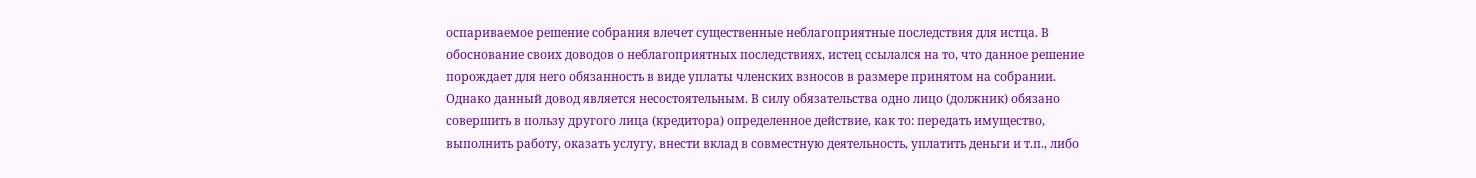оспариваемое решение собрания влечет существенные неблагоприятные последствия для истца. В обоснование своих доводов о неблагоприятных последствиях, истец ссылался на то, что данное решение порождает для него обязанность в виде уплаты членских взносов в размере принятом на собрании. Однако данный довод является несостоятельным. В силу обязательства одно лицо (должник) обязано совершить в пользу другого лица (кредитора) определенное действие, как то: передать имущество, выполнить работу, оказать услугу, внести вклад в совместную деятельность, уплатить деньги и т.п., либо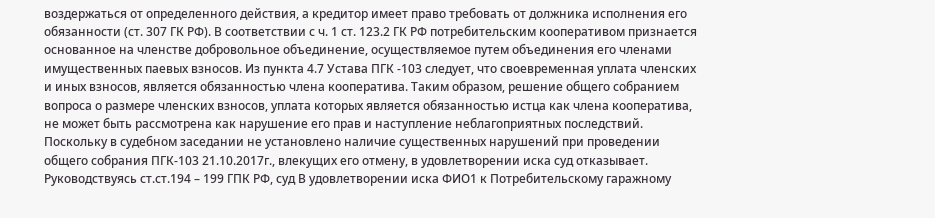воздержаться от определенного действия, а кредитор имеет право требовать от должника исполнения его обязанности (ст. 307 ГК РФ). В соответствии с ч. 1 ст. 123.2 ГК РФ потребительским кооперативом признается основанное на членстве добровольное объединение, осуществляемое путем объединения его членами имущественных паевых взносов. Из пункта 4.7 Устава ПГК -103 следует, что своевременная уплата членских и иных взносов, является обязанностью члена кооператива. Таким образом, решение общего собранием вопроса о размере членских взносов, уплата которых является обязанностью истца как члена кооператива, не может быть рассмотрена как нарушение его прав и наступление неблагоприятных последствий. Поскольку в судебном заседании не установлено наличие существенных нарушений при проведении общего собрания ПГК-103 21.10.2017г., влекущих его отмену, в удовлетворении иска суд отказывает. Руководствуясь ст.ст.194 – 199 ГПК РФ, суд В удовлетворении иска ФИО1 к Потребительскому гаражному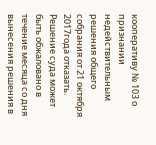кооперативу № 103 о признании недействительным решения общего собрания от 21 октября 2017года отказать. Решение суда может быть обжаловано в течение месяца со дня вынесения решения в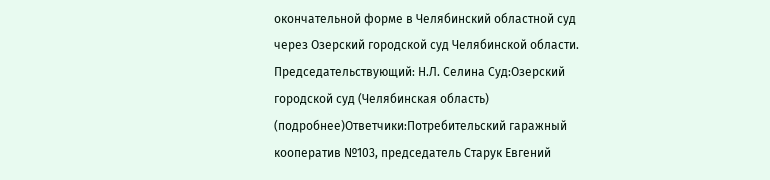окончательной форме в Челябинский областной суд через Озерский городской суд Челябинской области. Председательствующий: Н.Л. Селина Суд:Озерский городской суд (Челябинская область) (подробнее)Ответчики:Потребительский гаражный кооператив №103, председатель Старук Евгений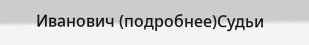Иванович (подробнее)Судьи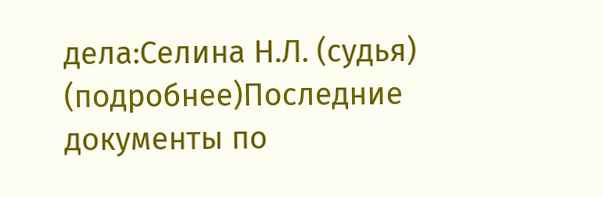дела:Селина Н.Л. (судья) (подробнее)Последние документы по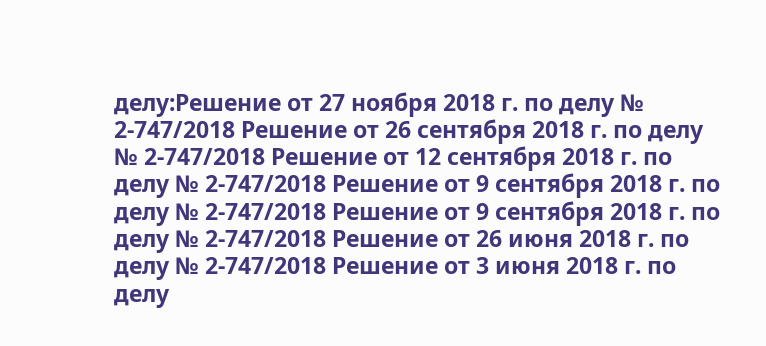делу:Решение от 27 ноября 2018 г. по делу № 2-747/2018 Решение от 26 сентября 2018 г. по делу № 2-747/2018 Решение от 12 сентября 2018 г. по делу № 2-747/2018 Решение от 9 сентября 2018 г. по делу № 2-747/2018 Решение от 9 сентября 2018 г. по делу № 2-747/2018 Решение от 26 июня 2018 г. по делу № 2-747/2018 Решение от 3 июня 2018 г. по делу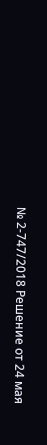№ 2-747/2018 Решение от 24 мая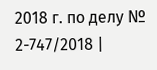2018 г. по делу № 2-747/2018 |